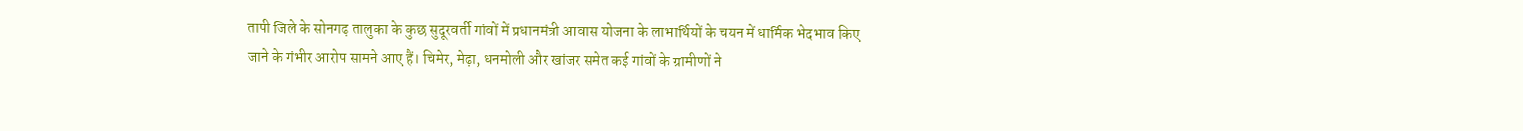तापी जिले के सोनगढ़ तालुका के कुछ सुदूरवर्ती गांवों में प्रधानमंत्री आवास योजना के लाभार्थियों के चयन में धार्मिक भेदभाव किए जाने के गंभीर आरोप सामने आए हैं। चिमेर, मेढ़ा, धनमोली और खांजर समेत कई गांवों के ग्रामीणों ने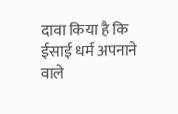दावा किया है कि ईसाई धर्म अपनाने वाले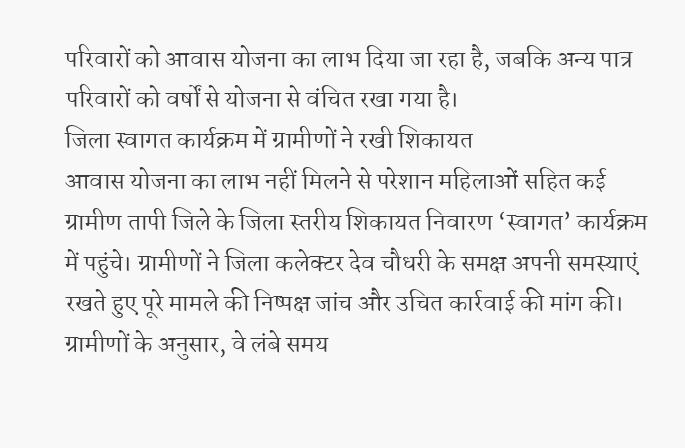परिवारों को आवास योजना का लाभ दिया जा रहा है, जबकि अन्य पात्र परिवारों को वर्षों से योजना से वंचित रखा गया है।
जिला स्वागत कार्यक्रम में ग्रामीणों ने रखी शिकायत
आवास योजना का लाभ नहीं मिलने से परेशान महिलाओं सहित कई ग्रामीण तापी जिले के जिला स्तरीय शिकायत निवारण ‘स्वागत’ कार्यक्रम में पहुंचे। ग्रामीणों ने जिला कलेक्टर देव चौधरी के समक्ष अपनी समस्याएं रखते हुए पूरे मामले की निष्पक्ष जांच और उचित कार्रवाई की मांग की।
ग्रामीणों के अनुसार, वे लंबे समय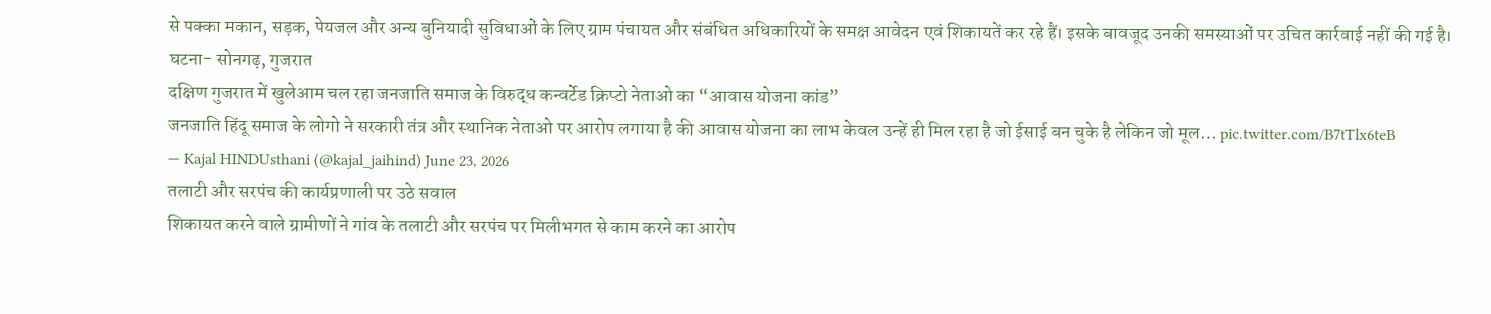से पक्का मकान, सड़क, पेयजल और अन्य बुनियादी सुविधाओं के लिए ग्राम पंचायत और संबंधित अधिकारियों के समक्ष आवेदन एवं शिकायतें कर रहे हैं। इसके बावजूद उनकी समस्याओं पर उचित कार्रवाई नहीं की गई है।
घटना- सोनगढ़, गुजरात
दक्षिण गुजरात में खुलेआम चल रहा जनजाति समाज के विरुद्ध कन्वर्टेड क्रिप्टो नेताओ का “आवास योजना कांड”
जनजाति हिंदू समाज के लोगो ने सरकारी तंत्र और स्थानिक नेताओ पर आरोप लगाया है की आवास योजना का लाभ केवल उन्हें ही मिल रहा है जो ईसाई बन चुके है लेकिन जो मूल… pic.twitter.com/B7tTlx6teB
— Kajal HINDUsthani (@kajal_jaihind) June 23, 2026
तलाटी और सरपंच की कार्यप्रणाली पर उठे सवाल
शिकायत करने वाले ग्रामीणों ने गांव के तलाटी और सरपंच पर मिलीभगत से काम करने का आरोप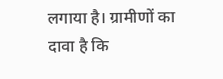लगाया है। ग्रामीणों का दावा है कि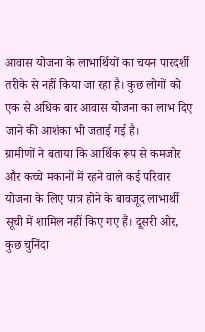आवास योजना के लाभार्थियों का चयन पारदर्शी तरीके से नहीं किया जा रहा है। कुछ लोगों को एक से अधिक बार आवास योजना का लाभ दिए जाने की आशंका भी जताई गई है।
ग्रामीणों ने बताया कि आर्थिक रूप से कमजोर और कच्चे मकानों में रहने वाले कई परिवार योजना के लिए पात्र होने के बावजूद लाभार्थी सूची में शामिल नहीं किए गए हैं। दूसरी ओर, कुछ चुनिंदा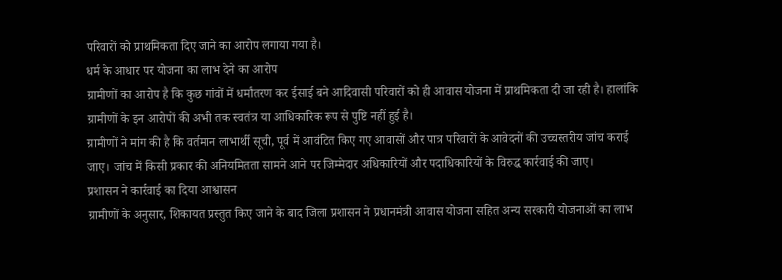परिवारों को प्राथमिकता दिए जाने का आरोप लगाया गया है।
धर्म के आधार पर योजना का लाभ देने का आरोप
ग्रामीणों का आरोप है कि कुछ गांवों में धर्मांतरण कर ईसाई बने आदिवासी परिवारों को ही आवास योजना में प्राथमिकता दी जा रही है। हालांकि ग्रामीणों के इन आरोपों की अभी तक स्वतंत्र या आधिकारिक रूप से पुष्टि नहीं हुई है।
ग्रामीणों ने मांग की है कि वर्तमान लाभार्थी सूची, पूर्व में आवंटित किए गए आवासों और पात्र परिवारों के आवेदनों की उच्चस्तरीय जांच कराई जाए। जांच में किसी प्रकार की अनियमितता सामने आने पर जिम्मेदार अधिकारियों और पदाधिकारियों के विरुद्ध कार्रवाई की जाए।
प्रशासन ने कार्रवाई का दिया आश्वासन
ग्रामीणों के अनुसार, शिकायत प्रस्तुत किए जाने के बाद जिला प्रशासन ने प्रधानमंत्री आवास योजना सहित अन्य सरकारी योजनाओं का लाभ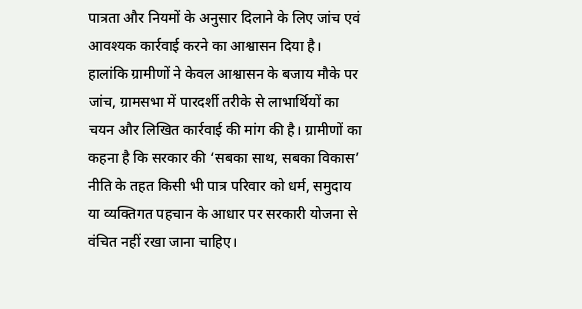पात्रता और नियमों के अनुसार दिलाने के लिए जांच एवं आवश्यक कार्रवाई करने का आश्वासन दिया है।
हालांकि ग्रामीणों ने केवल आश्वासन के बजाय मौके पर जांच, ग्रामसभा में पारदर्शी तरीके से लाभार्थियों का चयन और लिखित कार्रवाई की मांग की है। ग्रामीणों का कहना है कि सरकार की ‘सबका साथ, सबका विकास’ नीति के तहत किसी भी पात्र परिवार को धर्म, समुदाय या व्यक्तिगत पहचान के आधार पर सरकारी योजना से वंचित नहीं रखा जाना चाहिए।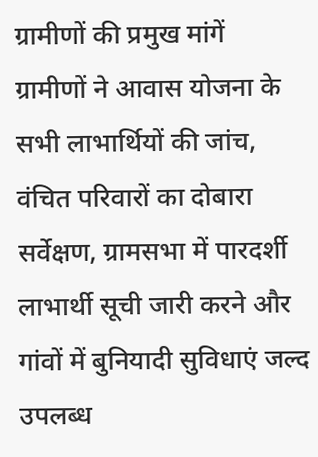ग्रामीणों की प्रमुख मांगें
ग्रामीणों ने आवास योजना के सभी लाभार्थियों की जांच, वंचित परिवारों का दोबारा सर्वेक्षण, ग्रामसभा में पारदर्शी लाभार्थी सूची जारी करने और गांवों में बुनियादी सुविधाएं जल्द उपलब्ध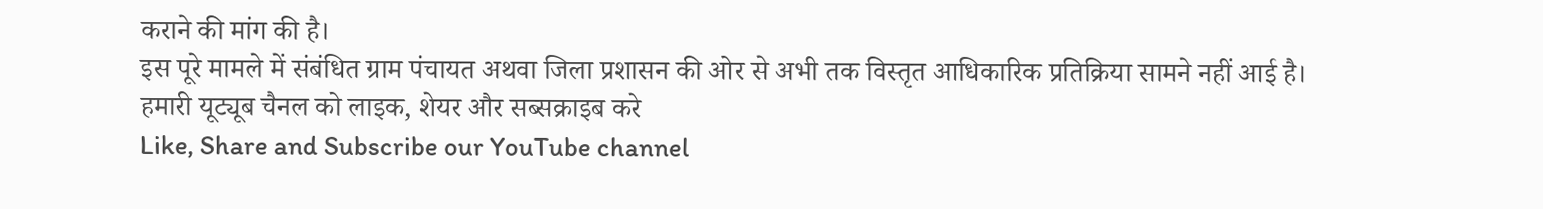कराने की मांग की है।
इस पूरे मामले में संबंधित ग्राम पंचायत अथवा जिला प्रशासन की ओर से अभी तक विस्तृत आधिकारिक प्रतिक्रिया सामने नहीं आई है।
हमारी यूट्यूब चैनल को लाइक, शेयर और सब्सक्राइब करे
Like, Share and Subscribe our YouTube channel